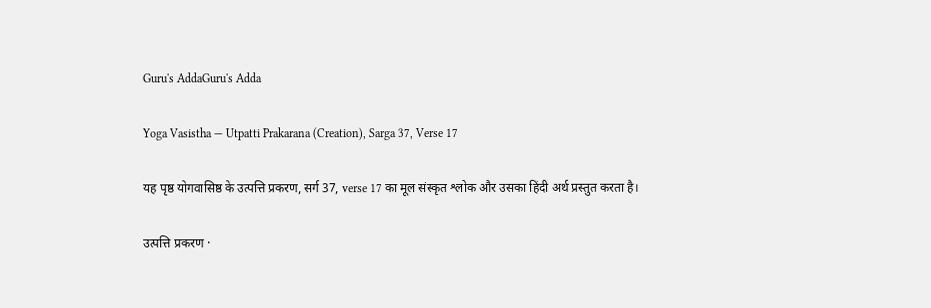Guru's AddaGuru's Adda

Yoga Vasistha — Utpatti Prakarana (Creation), Sarga 37, Verse 17

यह पृष्ठ योगवासिष्ठ के उत्पत्ति प्रकरण, सर्ग 37, verse 17 का मूल संस्कृत श्लोक और उसका हिंदी अर्थ प्रस्तुत करता है।

उत्पत्ति प्रकरण ·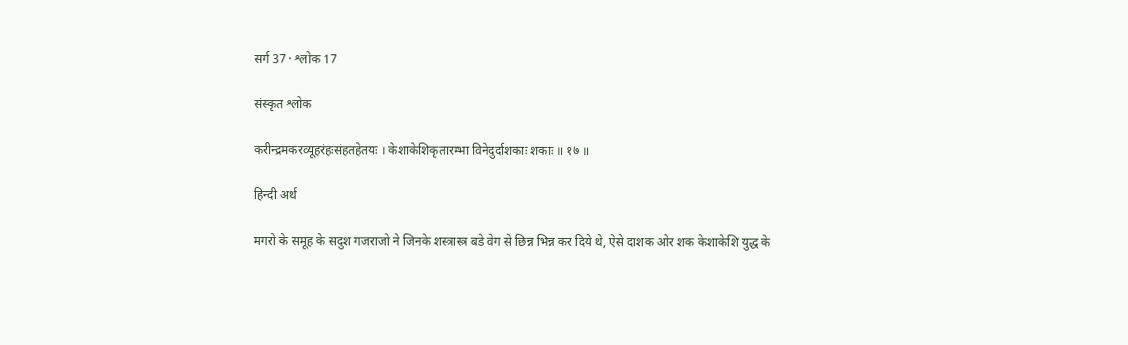सर्ग 37 · श्लोक 17

संस्कृत श्लोक

करीन्द्रमकरव्यूहरंहःसंहतहेतयः । केशाकेशिकृतारम्भा विनेदुर्दाशकाः शकाः ॥ १७ ॥

हिन्दी अर्थ

मगरो के समूह के सदुश गजराजो ने जिनके शस्त्रास्त्र बडे वेग से छिन्न भिन्न कर दिये थे, ऐसे दाशक ओर शक केशाकेशि युद्ध के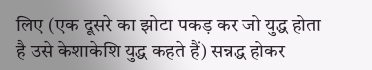लिए (एक दूसरे का झोटा पकड़ कर जो युद्ध होता है उसे केशाकेशि युद्ध कहते हैं) सन्नद्ध होकर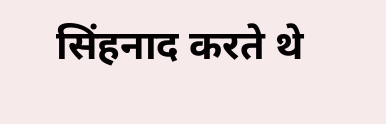सिंहनाद करते थे